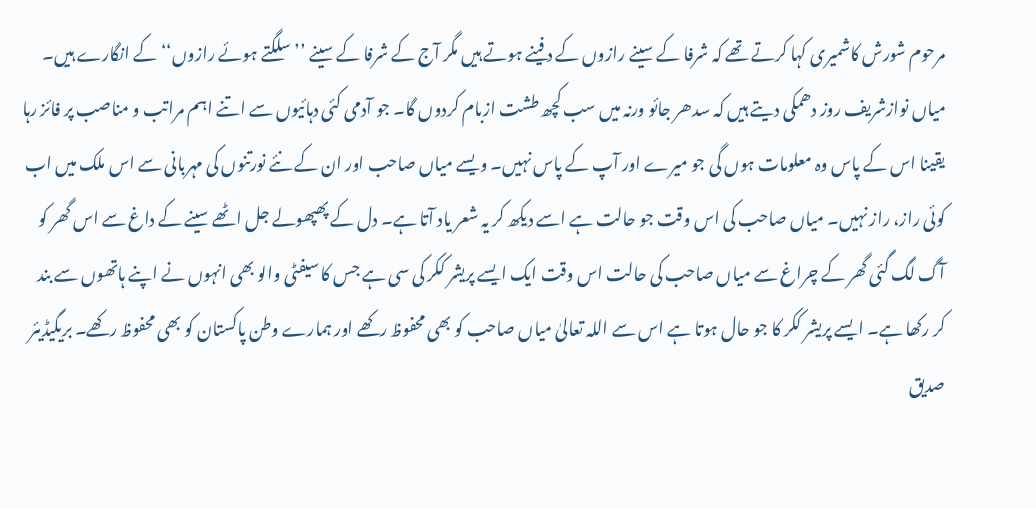مرحوم شورش کاشمیری کہا کرتے تھے کہ شرفا کے سینے رازوں کے دفینے ہوتے ہیں مگر آج کے شرفا کے سینے ’’سلگتے ہوئے رازوں‘‘ کے انگارے ہیں۔ میاں نوازشریف روز دھمکی دیتے ہیں کہ سدھر جائو ورنہ میں سب کچھ طشت ازبام کردوں گا۔ جو آدمی کئی دہائیوں سے اتنے اہم مراتب و مناصب پر فائز رہا یقینا اس کے پاس وہ معلومات ہوں گی جو میرے اور آپ کے پاس نہیں۔ ویسے میاں صاحب اور ان کے نئے نورتنوں کی مہربانی سے اس ملک میں اب کوئی راز، راز نہیں۔ میاں صاحب کی اس وقت جو حالت ہے اسے دیکھ کر یہ شعر یاد آتا ہے۔ دل کے پھپھولے جل اٹھے سینے کے داغ سے اس گھر کو آگ لگ گئی گھر کے چراغ سے میاں صاحب کی حالت اس وقت ایک ایسے پریشر ککر کی سی ہے جس کا سیفٹی والو بھی انہوں نے اپنے ہاتھوں سے بند کر رکھا ہے۔ ایسے پریشر ککر کا جو حال ہوتا ہے اس سے اللہ تعالیٰ میاں صاحب کو بھی محفوظ رکھے اور ہمارے وطن پاکستان کو بھی محفوظ رکھے۔ بریگیڈیئر صدیق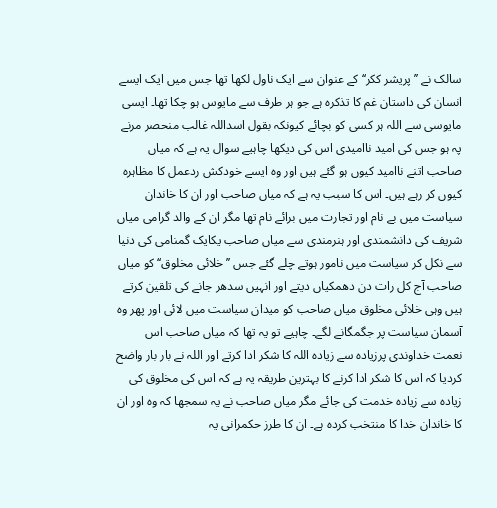سالک نے ’’پریشر ککر‘‘ کے عنوان سے ایک ناول لکھا تھا جس میں ایک ایسے انسان کی داستان غم کا تذکرہ ہے جو ہر طرف سے مایوس ہو چکا تھا۔ ایسی مایوسی سے اللہ ہر کسی کو بچائے کیونکہ بقول اسداللہ غالب منحصر مرنے پہ ہو جس کی امید ناامیدی اس کی دیکھا چاہیے سوال یہ ہے کہ میاں صاحب اتنے ناامید کیوں ہو گئے ہیں اور وہ ایسے خودکش ردعمل کا مظاہرہ کیوں کر رہے ہیں۔ اس کا سبب یہ ہے کہ میاں صاحب اور ان کا خاندان سیاست میں بے نام اور تجارت میں برائے نام تھا مگر ان کے والد گرامی میاں شریف کی دانشمندی اور ہنرمندی سے میاں صاحب یکایک گمنامی کی دنیا سے نکل کر سیاست میں نامور ہوتے چلے گئے جس ’’خلائی مخلوق‘‘ کو میاں صاحب آج کل رات دن دھمکیاں دیتے اور انہیں سدھر جانے کی تلقین کرتے ہیں وہی خلائی مخلوق میاں صاحب کو میدان سیاست میں لائی اور پھر وہ آسمان سیاست پر جگمگانے لگے۔ چاہیے تو یہ تھا کہ میاں صاحب اس نعمت خداوندی پرزیادہ سے زیادہ اللہ کا شکر ادا کرتے اور اللہ نے بار بار واضح کردیا کہ اس کا شکر ادا کرنے کا بہترین طریقہ یہ ہے کہ اس کی مخلوق کی زیادہ سے زیادہ خدمت کی جائے مگر میاں صاحب نے یہ سمجھا کہ وہ اور ان کا خاندان خدا کا منتخب کردہ ہے۔ ان کا طرز حکمرانی یہ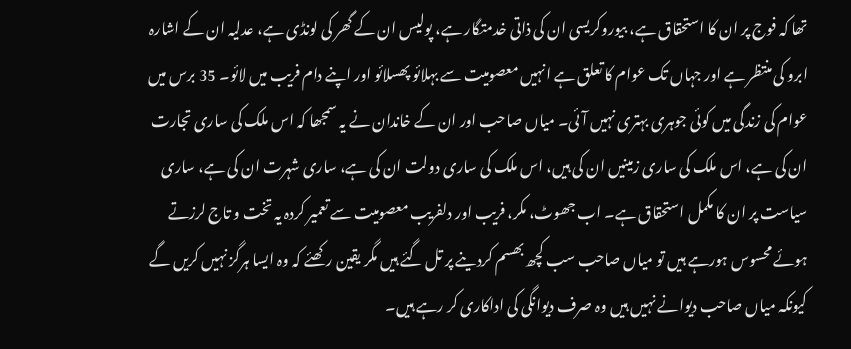تھا کہ فوج پر ان کا استحقاق ہے، بیوروکریسی ان کی ذاتی خدمتگار ہے، پولیس ان کے گھر کی لونڈی ہے، عدلیہ ان کے اشارہ ابرو کی منتظر ہے اور جہاں تک عوام کا تعلق ہے انہیں معصومیت سے بہلائو پھسلائو اور اپنے دام فریب میں لائو۔ 35 برس میں عوام کی زندگی میں کوئی جوہری بہتری نہیں آئی۔ میاں صاحب اور ان کے خاندان نے یہ سمجھا کہ اس ملک کی ساری تجارت ان کی ہے، اس ملک کی ساری زمینیں ان کی ہیں، اس ملک کی ساری دولت ان کی ہے، ساری شہرت ان کی ہے، ساری سیاست پر ان کا مکمل استحقاق ہے۔ اب جھوٹ، مکر، فریب اور دلفریب معصومیت سے تعمیر کردہ یہ تخت و تاج لرزتے ہوئے محسوس ہورہے ہیں تو میاں صاحب سب کچھ بھسم کردینے پر تل گئے ہیں مگر یقین رکھئے کہ وہ ایسا ہرگز نہیں کریں گے کیونکہ میاں صاحب دیوانے نہیں ہیں وہ صرف دیوانگی کی اداکاری کر رہے ہیں۔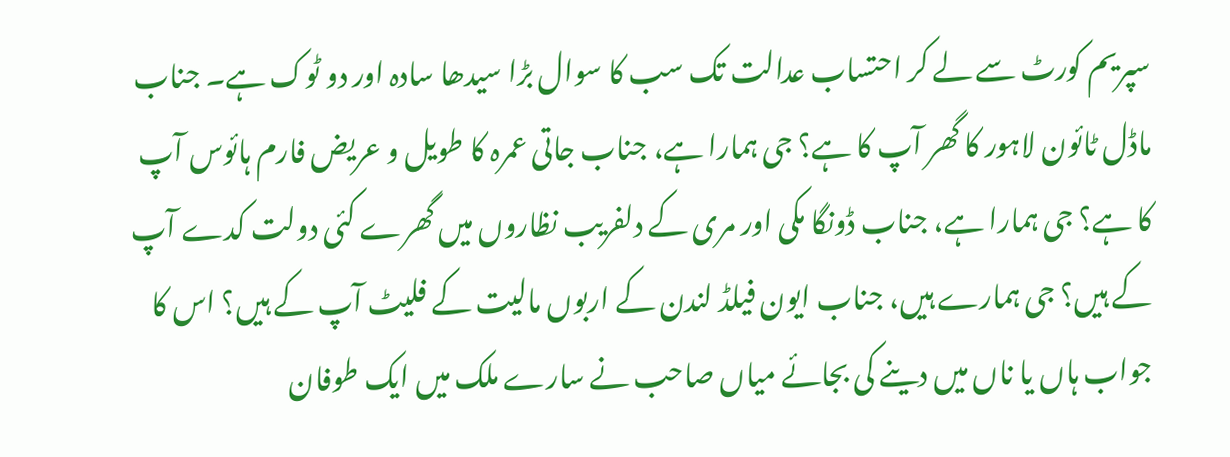سپریم کورٹ سے لے کر احتساب عدالت تک سب کا سوال بڑا سیدھا سادہ اور دو ٹوک ہے۔ جناب ماڈل ٹائون لاہور کا گھر آپ کا ہے؟ جی ہمارا ہے، جناب جاتی عمرہ کا طویل و عریض فارم ہائوس آپ کا ہے؟ جی ہمارا ہے، جناب ڈونگا مکی اور مری کے دلفریب نظاروں میں گھرے کئی دولت کدے آپ کے ہیں؟ جی ہمارے ہیں، جناب ایون فیلڈ لندن کے اربوں مالیت کے فلیٹ آپ کے ہیں؟ اس کا جواب ہاں یا ناں میں دینے کی بجائے میاں صاحب نے سارے ملک میں ایک طوفان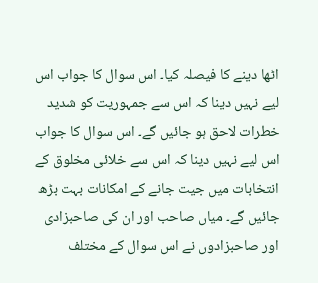اٹھا دینے کا فیصلہ کیا۔ اس سوال کا جواب اس لیے نہیں دینا کہ اس سے جمہوریت کو شدید خطرات لاحق ہو جائیں گے۔ اس سوال کا جواب اس لیے نہیں دینا کہ اس سے خلائی مخلوق کے انتخابات میں جیت جانے کے امکانات بہت بڑھ جائیں گے۔ میاں صاحب اور ان کی صاحبزادی اور صاحبزادوں نے اس سوال کے مختلف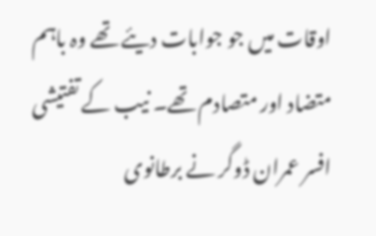اوقات میں جو جوابات دیئے تھے وہ باہم متضاد اور متصادم تھے۔ نیب کے تفتیشی افسر عمران ڈوگر نے برطانوی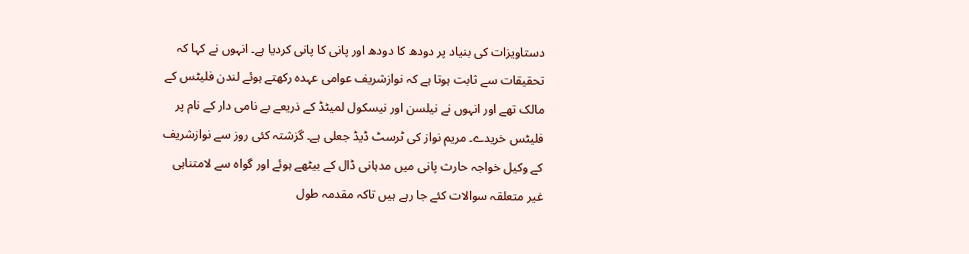دستاویزات کی بنیاد پر دودھ کا دودھ اور پانی کا پانی کردیا ہے۔ انہوں نے کہا کہ تحقیقات سے ثابت ہوتا ہے کہ نوازشریف عوامی عہدہ رکھتے ہوئے لندن فلیٹس کے مالک تھے اور انہوں نے نیلسن اور نیسکول لمیٹڈ کے ذریعے بے نامی دار کے نام پر فلیٹس خریدے۔ مریم نواز کی ٹرسٹ ڈیڈ جعلی ہے۔ گزشتہ کئی روز سے نوازشریف کے وکیل خواجہ حارث پانی میں مدہانی ڈال کے بیٹھے ہوئے اور گواہ سے لامتناہی غیر متعلقہ سوالات کئے جا رہے ہیں تاکہ مقدمہ طول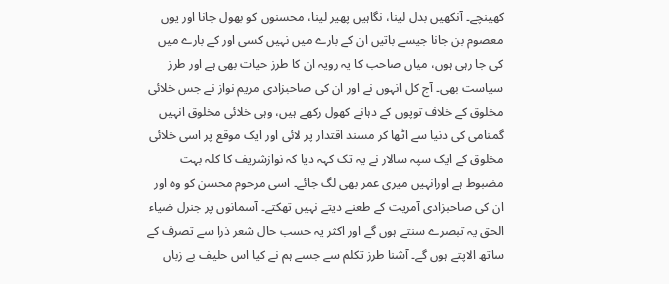کھینچے۔ آنکھیں بدل لینا، نگاہیں پھیر لینا، محسنوں کو بھول جانا اور یوں معصوم بن جانا جیسے باتیں ان کے بارے میں نہیں کسی اور کے بارے میں کی جا رہی ہوں، میاں صاحب کا یہ رویہ ان کا طرز حیات بھی ہے اور طرز سیاست بھی۔ آج کل انہوں نے اور ان کی صاحبزادی مریم نواز نے جس خلائی مخلوق کے خلاف توپوں کے دہانے کھول رکھے ہیں، وہی خلائی مخلوق انہیں گمنامی کی دنیا سے اٹھا کر مسند اقتدار پر لائی اور ایک موقع پر اسی خلائی مخلوق کے ایک سپہ سالار نے یہ تک کہہ دیا کہ نوازشریف کا کلہ بہت مضبوط ہے اورانہیں میری عمر بھی لگ جائے۔ اسی مرحوم محسن کو وہ اور ان کی صاحبزادی آمریت کے طعنے دیتے نہیں تھکتے۔ آسمانوں پر جنرل ضیاء الحق یہ تبصرے سنتے ہوں گے اور اکثر یہ حسب حال شعر ذرا سے تصرف کے ساتھ الاپتے ہوں گے۔ آشنا طرز تکلم سے جسے ہم نے کیا اس حلیف بے زباں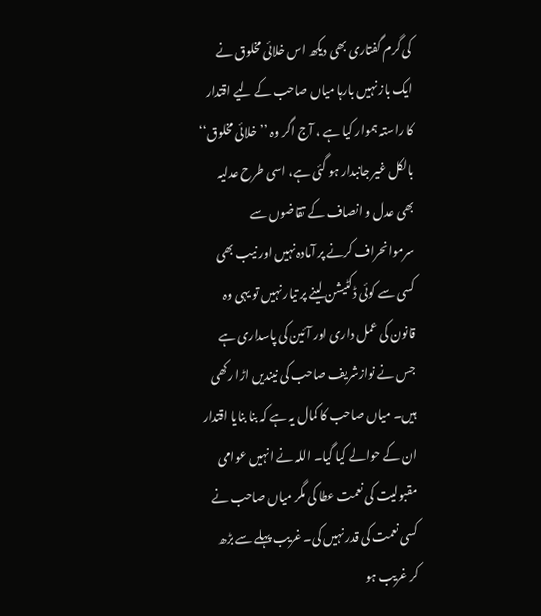کی گرم گفتاری بھی دیکھ اس خلائی مخلوق نے ایک باز نہیں بارہا میاں صاحب کے لیے اقتدار کا راستہ ہموار کیا ہے ، آج اگر وہ ’’خلائی مخلوق‘‘ بالکل غیر جانبدار ہو گئی ہے، اسی طرح عدلیہ بھی عدل و انصاف کے تقاضوں سے سرموانحراف کرنے پر آمادہ نہیں اور نیب بھی کسی سے کوئی ڈکٹیشن لینے پر تیار نہیں تو یہی وہ قانون کی عمل داری اور آئین کی پاسداری ہے جس نے نوازشریف صاحب کی نیندیں اڑا رکھی ہیں۔ میاں صاحب کا کمال یہ ہے کہ بنا بنایا اقتدار ان کے حوالے کیا گیا۔ اللہ نے انہیں عوامی مقبولیت کی نعمت عطا کی مگر میاں صاحب نے کسی نعمت کی قدر نہیں کی۔ غریب پہلے سے بڑھ کر غریب ہو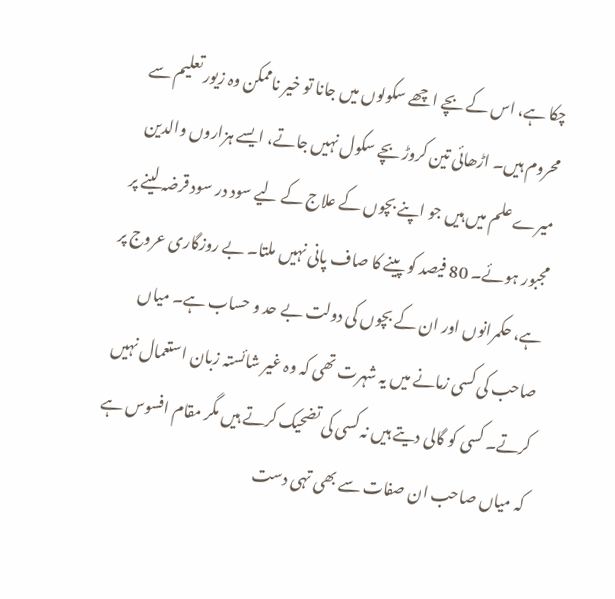چکا ہے، اس کے بچے اچھے سکولوں میں جانا تو خیر ناممکن وہ زیور تعلیم سے محروم ہیں۔ اڑھائی تین کروڑ بچے سکول نہیں جاتے، ایسے ہزاروں والدین میرے علم میں ہیں جو اپنے بچوں کے علاج کے لیے سود در سود قرضہ لینے پر مجبور ہوئے۔ 80 فیصد کو پینے کا صاف پانی نہیں ملتا۔ بے روزگاری عروج پر ہے، حکمرانوں اور ان کے بچوں کی دولت بے حد و حساب ہے۔ میاں صاحب کی کسی زمانے میں یہ شہرت تھی کہ وہ غیر شائستہ زبان استعمال نہیں کرتے۔ کسی کو گالی دیتے ہیں نہ کسی کی تضحیک کرتے ہیں مگر مقام افسوس ہے کہ میاں صاحب ان صفات سے بھی تہی دست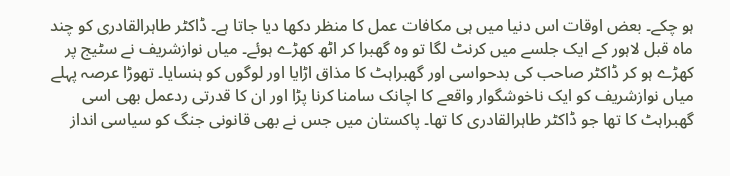ہو چکے۔ بعض اوقات اس دنیا میں ہی مکافات عمل کا منظر دکھا دیا جاتا ہے۔ ڈاکٹر طاہرالقادری کو چند ماہ قبل لاہور کے ایک جلسے میں کرنٹ لگا تو وہ گھبرا کر اٹھ کھڑے ہوئے۔ میاں نوازشریف نے سٹیج پر کھڑے ہو کر ڈاکٹر صاحب کی بدحواسی اور گھبراہٹ کا مذاق اڑایا اور لوگوں کو ہنسایا۔ تھوڑا عرصہ پہلے میاں نوازشریف کو ایک ناخوشگوار واقعے کا اچانک سامنا کرنا پڑا اور ان کا قدرتی ردعمل بھی اسی گھبراہٹ کا تھا جو ڈاکٹر طاہرالقادری کا تھا۔ پاکستان میں جس نے بھی قانونی جنگ کو سیاسی انداز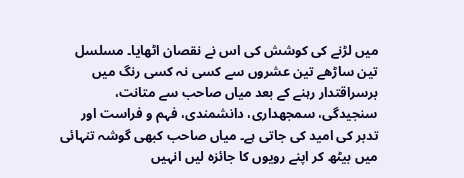میں لڑنے کی کوشش کی اس نے نقصان اٹھایا۔ مسلسل تین ساڑھے تین عشروں سے کسی نہ کسی رنگ میں برسراقتدار رہنے کے بعد میاں صاحب سے متانت، سنجیدگی، سمجھداری، دانشمندی، فہم و فراست اور تدبر کی امید کی جاتی ہے۔ میاں صاحب کبھی گوشہ تنہائی میں بیٹھ کر اپنے رویوں کا جائزہ لیں انہیں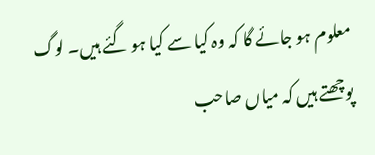معلوم ہو جائے گا کہ وہ کیا سے کیا ہو گئے ہیں۔ لوگ پوچھتے ہیں کہ میاں صاحب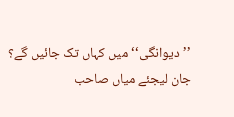’’دیوانگی‘‘ میں کہاں تک جائیں گے؟ جان لیجئے میاں صاحب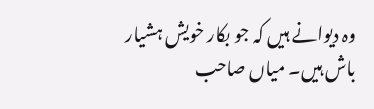وہ دیوانے ہیں کہ جو بکار خویش ہشیار باش ہیں۔ میاں صاحب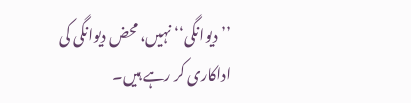’’دیوانگی‘‘ نہیں، محض دیوانگی کی اداکاری کر رہے ہیں۔